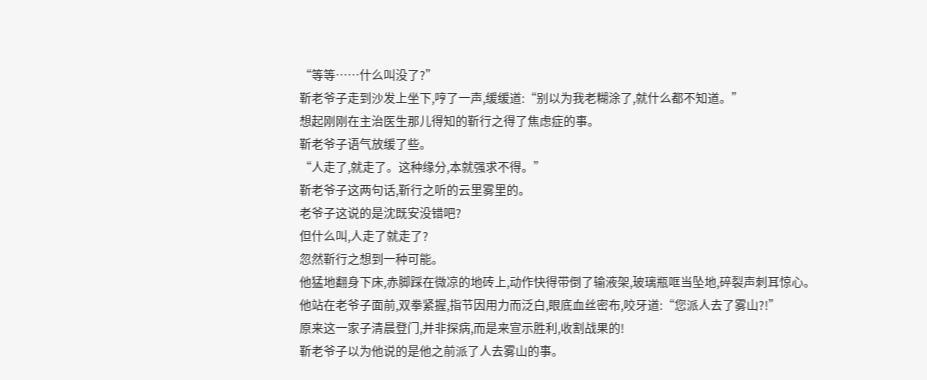“等等……什么叫没了?”
靳老爷子走到沙发上坐下,哼了一声,缓缓道:“别以为我老糊涂了,就什么都不知道。”
想起刚刚在主治医生那儿得知的靳行之得了焦虑症的事。
靳老爷子语气放缓了些。
“人走了,就走了。这种缘分,本就强求不得。”
靳老爷子这两句话,靳行之听的云里雾里的。
老爷子这说的是沈既安没错吧?
但什么叫,人走了就走了?
忽然靳行之想到一种可能。
他猛地翻身下床,赤脚踩在微凉的地砖上,动作快得带倒了输液架,玻璃瓶哐当坠地,碎裂声刺耳惊心。
他站在老爷子面前,双拳紧握,指节因用力而泛白,眼底血丝密布,咬牙道:“您派人去了雾山?!”
原来这一家子清晨登门,并非探病,而是来宣示胜利,收割战果的!
靳老爷子以为他说的是他之前派了人去雾山的事。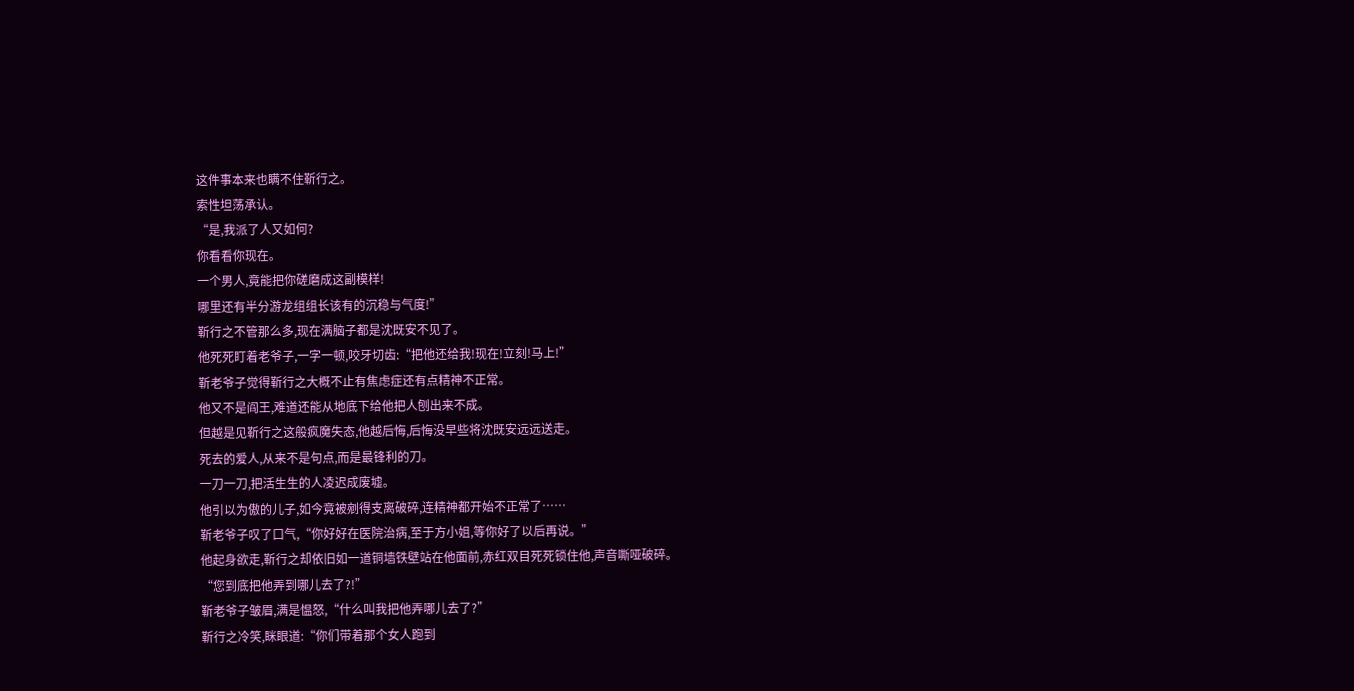这件事本来也瞒不住靳行之。
索性坦荡承认。
“是,我派了人又如何?
你看看你现在。
一个男人,竟能把你磋磨成这副模样!
哪里还有半分游龙组组长该有的沉稳与气度!”
靳行之不管那么多,现在满脑子都是沈既安不见了。
他死死盯着老爷子,一字一顿,咬牙切齿:“把他还给我!现在!立刻!马上!”
靳老爷子觉得靳行之大概不止有焦虑症还有点精神不正常。
他又不是阎王,难道还能从地底下给他把人刨出来不成。
但越是见靳行之这般疯魔失态,他越后悔,后悔没早些将沈既安远远送走。
死去的爱人,从来不是句点,而是最锋利的刀。
一刀一刀,把活生生的人凌迟成废墟。
他引以为傲的儿子,如今竟被剜得支离破碎,连精神都开始不正常了……
靳老爷子叹了口气,“你好好在医院治病,至于方小姐,等你好了以后再说。”
他起身欲走,靳行之却依旧如一道铜墙铁壁站在他面前,赤红双目死死锁住他,声音嘶哑破碎。
“您到底把他弄到哪儿去了?!”
靳老爷子皱眉,满是愠怒,“什么叫我把他弄哪儿去了?”
靳行之冷笑,眯眼道:“你们带着那个女人跑到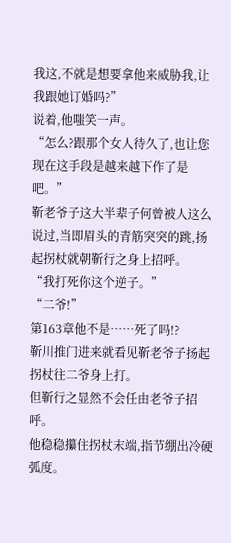我这,不就是想要拿他来威胁我,让我跟她订婚吗?”
说着,他嗤笑一声。
“怎么?跟那个女人待久了,也让您现在这手段是越来越下作了是吧。”
靳老爷子这大半辈子何曾被人这么说过,当即眉头的青筋突突的跳,扬起拐杖就朝靳行之身上招呼。
“我打死你这个逆子。”
“二爷!”
第163章他不是……死了吗!?
靳川推门进来就看见靳老爷子扬起拐杖往二爷身上打。
但靳行之显然不会任由老爷子招呼。
他稳稳攥住拐杖末端,指节绷出冷硬弧度。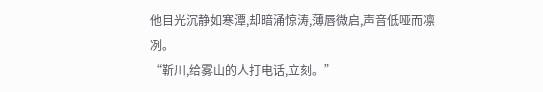他目光沉静如寒潭,却暗涌惊涛,薄唇微启,声音低哑而凛冽。
“靳川,给雾山的人打电话,立刻。”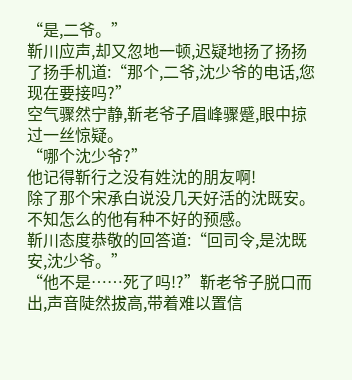“是,二爷。”
靳川应声,却又忽地一顿,迟疑地扬了扬扬了扬手机道:“那个,二爷,沈少爷的电话,您现在要接吗?”
空气骤然宁静,靳老爷子眉峰骤蹙,眼中掠过一丝惊疑。
“哪个沈少爷?”
他记得靳行之没有姓沈的朋友啊!
除了那个宋承白说没几天好活的沈既安。
不知怎么的他有种不好的预感。
靳川态度恭敬的回答道:“回司令,是沈既安,沈少爷。”
“他不是……死了吗!?”靳老爷子脱口而出,声音陡然拔高,带着难以置信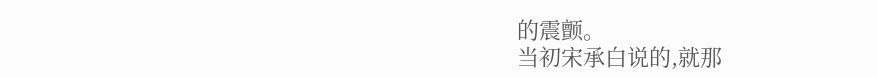的震颤。
当初宋承白说的,就那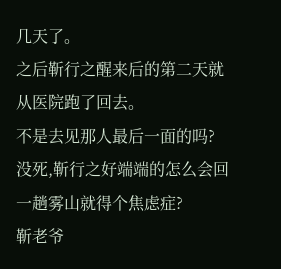几天了。
之后靳行之醒来后的第二天就从医院跑了回去。
不是去见那人最后一面的吗?
没死,靳行之好端端的怎么会回一趟雾山就得个焦虑症?
靳老爷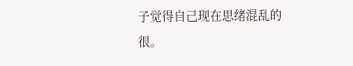子觉得自己现在思绪混乱的很。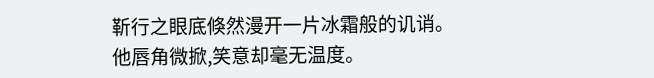靳行之眼底倏然漫开一片冰霜般的讥诮。
他唇角微掀,笑意却毫无温度。